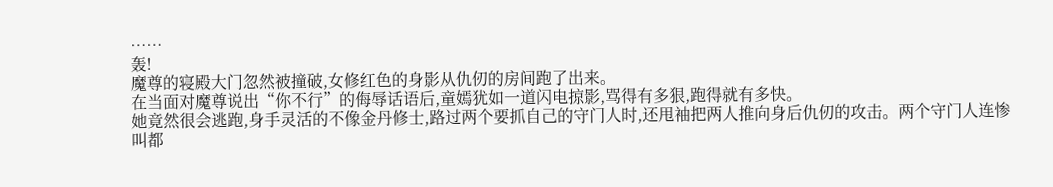……
轰!
魔尊的寝殿大门忽然被撞破,女修红色的身影从仇仞的房间跑了出来。
在当面对魔尊说出“你不行”的侮辱话语后,童嫣犹如一道闪电掠影,骂得有多狠,跑得就有多快。
她竟然很会逃跑,身手灵活的不像金丹修士,路过两个要抓自己的守门人时,还甩袖把两人推向身后仇仞的攻击。两个守门人连惨叫都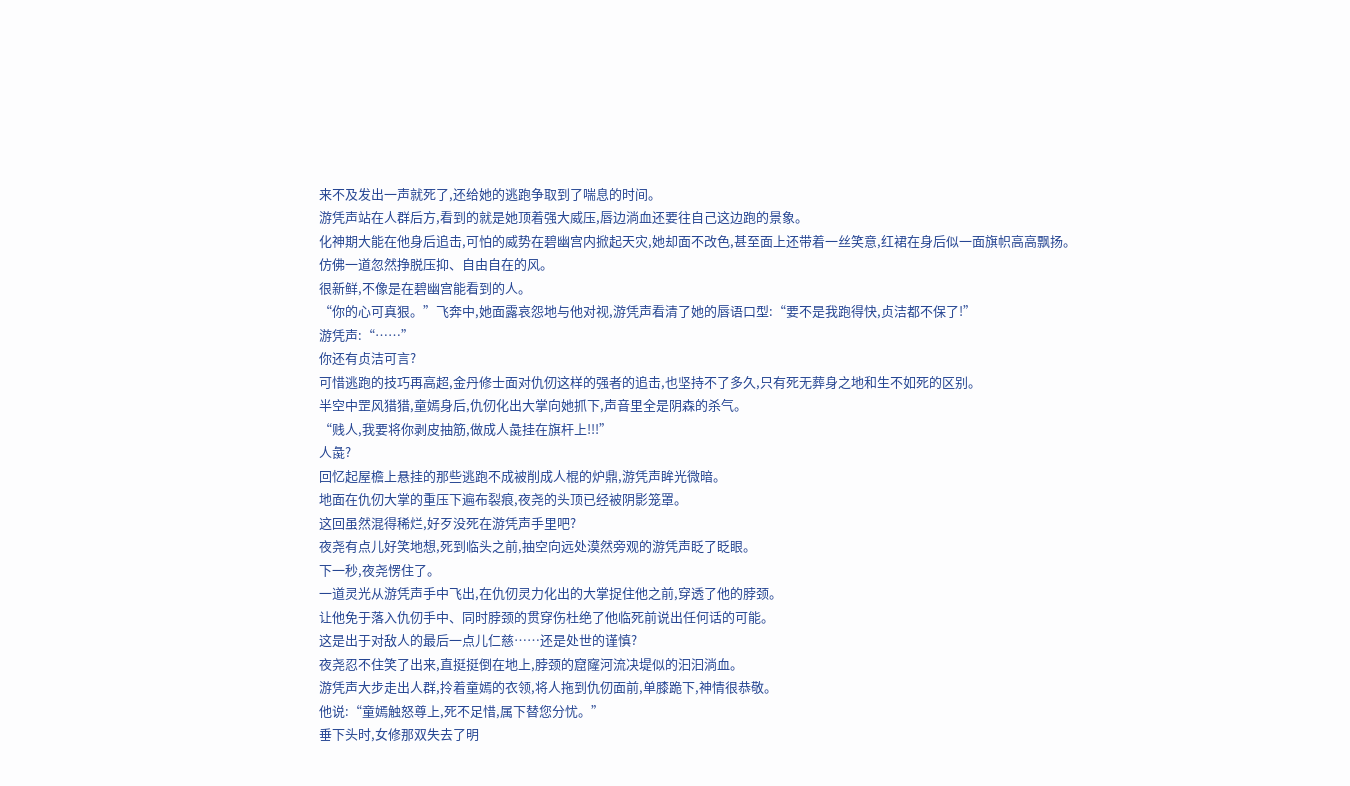来不及发出一声就死了,还给她的逃跑争取到了喘息的时间。
游凭声站在人群后方,看到的就是她顶着强大威压,唇边淌血还要往自己这边跑的景象。
化神期大能在他身后追击,可怕的威势在碧幽宫内掀起天灾,她却面不改色,甚至面上还带着一丝笑意,红裙在身后似一面旗帜高高飘扬。
仿佛一道忽然挣脱压抑、自由自在的风。
很新鲜,不像是在碧幽宫能看到的人。
“你的心可真狠。”飞奔中,她面露哀怨地与他对视,游凭声看清了她的唇语口型:“要不是我跑得快,贞洁都不保了!”
游凭声:“……”
你还有贞洁可言?
可惜逃跑的技巧再高超,金丹修士面对仇仞这样的强者的追击,也坚持不了多久,只有死无葬身之地和生不如死的区别。
半空中罡风猎猎,童嫣身后,仇仞化出大掌向她抓下,声音里全是阴森的杀气。
“贱人,我要将你剥皮抽筋,做成人彘挂在旗杆上!!!”
人彘?
回忆起屋檐上悬挂的那些逃跑不成被削成人棍的炉鼎,游凭声眸光微暗。
地面在仇仞大掌的重压下遍布裂痕,夜尧的头顶已经被阴影笼罩。
这回虽然混得稀烂,好歹没死在游凭声手里吧?
夜尧有点儿好笑地想,死到临头之前,抽空向远处漠然旁观的游凭声眨了眨眼。
下一秒,夜尧愣住了。
一道灵光从游凭声手中飞出,在仇仞灵力化出的大掌捉住他之前,穿透了他的脖颈。
让他免于落入仇仞手中、同时脖颈的贯穿伤杜绝了他临死前说出任何话的可能。
这是出于对敌人的最后一点儿仁慈……还是处世的谨慎?
夜尧忍不住笑了出来,直挺挺倒在地上,脖颈的窟窿河流决堤似的汩汩淌血。
游凭声大步走出人群,拎着童嫣的衣领,将人拖到仇仞面前,单膝跪下,神情很恭敬。
他说:“童嫣触怒尊上,死不足惜,属下替您分忧。”
垂下头时,女修那双失去了明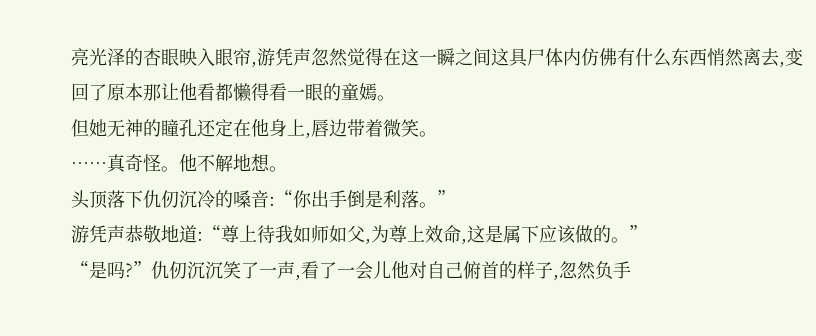亮光泽的杏眼映入眼帘,游凭声忽然觉得在这一瞬之间这具尸体内仿佛有什么东西悄然离去,变回了原本那让他看都懒得看一眼的童嫣。
但她无神的瞳孔还定在他身上,唇边带着微笑。
……真奇怪。他不解地想。
头顶落下仇仞沉冷的嗓音:“你出手倒是利落。”
游凭声恭敬地道:“尊上待我如师如父,为尊上效命,这是属下应该做的。”
“是吗?”仇仞沉沉笑了一声,看了一会儿他对自己俯首的样子,忽然负手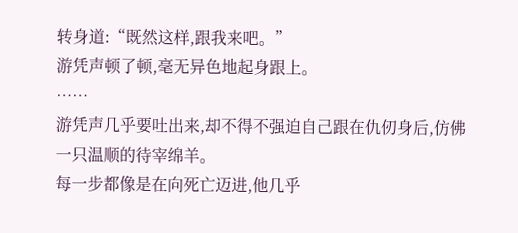转身道:“既然这样,跟我来吧。”
游凭声顿了顿,毫无异色地起身跟上。
……
游凭声几乎要吐出来,却不得不强迫自己跟在仇仞身后,仿佛一只温顺的待宰绵羊。
每一步都像是在向死亡迈进,他几乎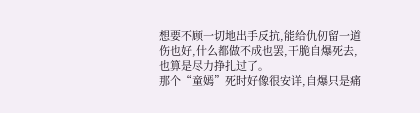想要不顾一切地出手反抗,能给仇仞留一道伤也好,什么都做不成也罢,干脆自爆死去,也算是尽力挣扎过了。
那个“童嫣”死时好像很安详,自爆只是痛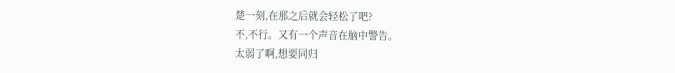楚一刻,在那之后就会轻松了吧?
不,不行。又有一个声音在脑中警告。
太弱了啊,想要同归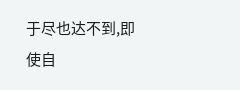于尽也达不到,即使自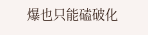爆也只能磕破化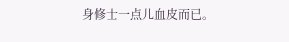身修士一点儿血皮而已。